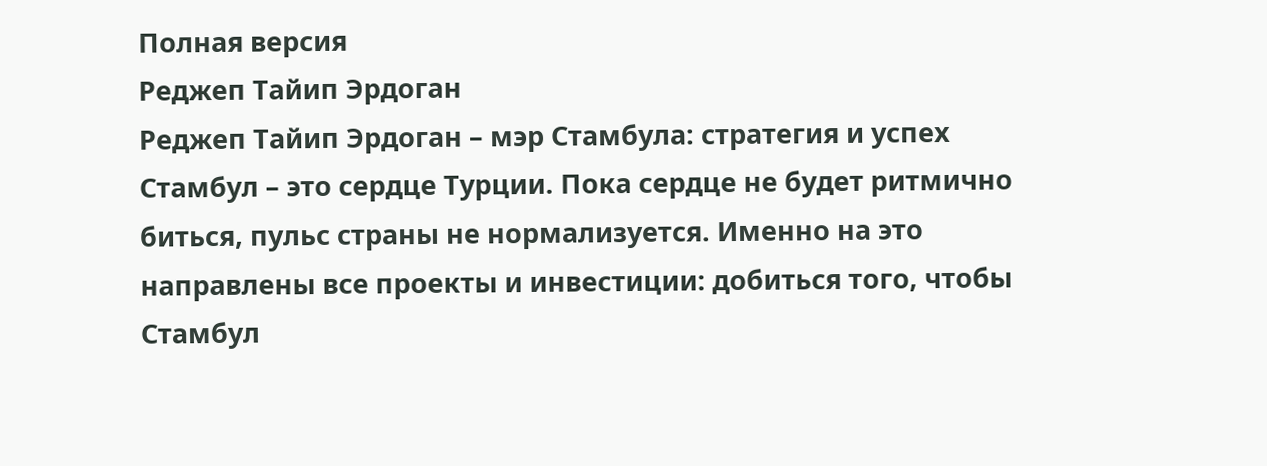Полная версия
Реджеп Тайип Эрдоган
Реджеп Тайип Эрдоган – мэр Стамбула: стратегия и успех
Стамбул – это сердце Турции. Пока сердце не будет ритмично биться, пульс страны не нормализуется. Именно на это направлены все проекты и инвестиции: добиться того, чтобы Стамбул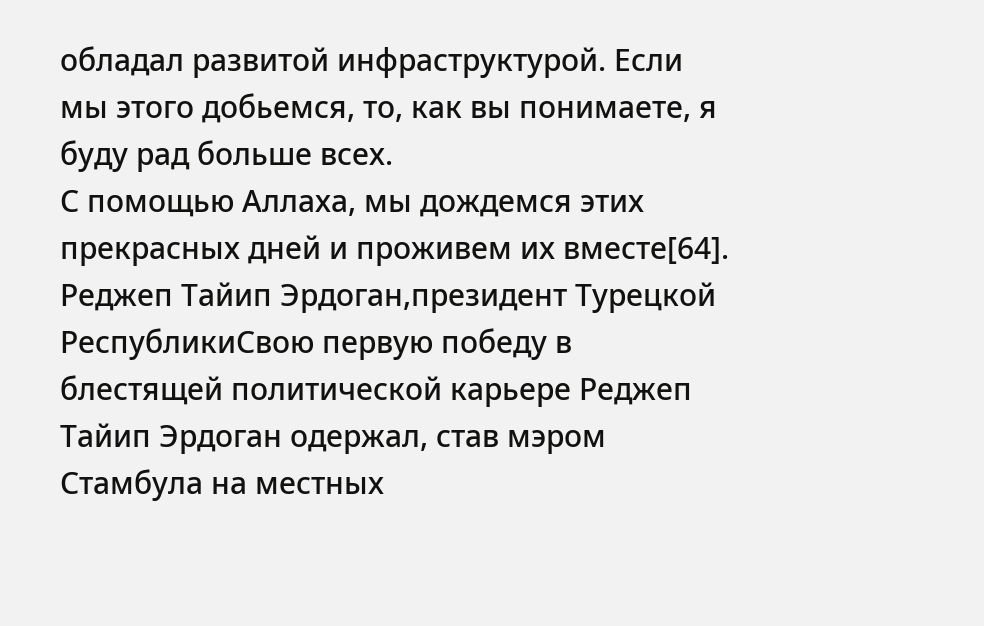обладал развитой инфраструктурой. Если мы этого добьемся, то, как вы понимаете, я буду рад больше всех.
С помощью Аллаха, мы дождемся этих прекрасных дней и проживем их вместе[64].
Реджеп Тайип Эрдоган,президент Турецкой РеспубликиСвою первую победу в блестящей политической карьере Реджеп Тайип Эрдоган одержал, став мэром Стамбула на местных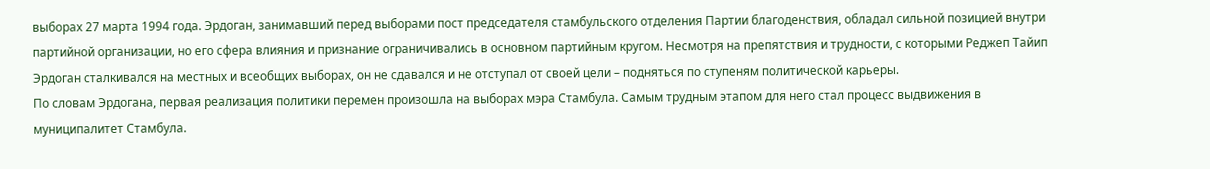выборах 27 марта 1994 года. Эрдоган, занимавший перед выборами пост председателя стамбульского отделения Партии благоденствия, обладал сильной позицией внутри партийной организации, но его сфера влияния и признание ограничивались в основном партийным кругом. Несмотря на препятствия и трудности, с которыми Реджеп Тайип Эрдоган сталкивался на местных и всеобщих выборах, он не сдавался и не отступал от своей цели – подняться по ступеням политической карьеры.
По словам Эрдогана, первая реализация политики перемен произошла на выборах мэра Стамбула. Самым трудным этапом для него стал процесс выдвижения в муниципалитет Стамбула.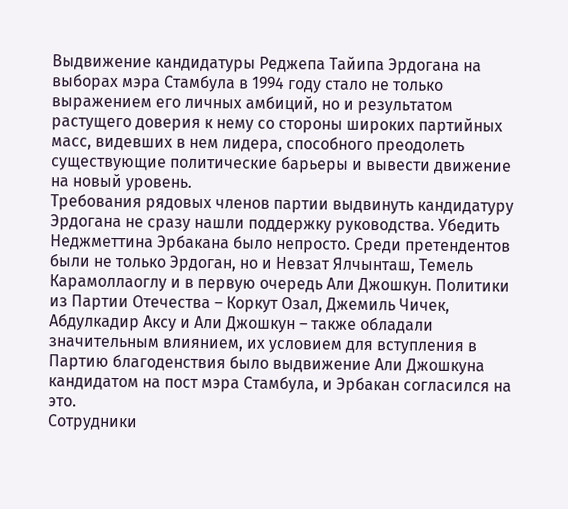Выдвижение кандидатуры Реджепа Тайипа Эрдогана на выборах мэра Стамбула в 1994 году стало не только выражением его личных амбиций, но и результатом растущего доверия к нему со стороны широких партийных масс, видевших в нем лидера, способного преодолеть существующие политические барьеры и вывести движение на новый уровень.
Требования рядовых членов партии выдвинуть кандидатуру Эрдогана не сразу нашли поддержку руководства. Убедить Неджметтина Эрбакана было непросто. Среди претендентов были не только Эрдоган, но и Невзат Ялчынташ, Темель Карамоллаоглу и в первую очередь Али Джошкун. Политики из Партии Отечества – Коркут Озал, Джемиль Чичек, Абдулкадир Аксу и Али Джошкун – также обладали значительным влиянием, их условием для вступления в Партию благоденствия было выдвижение Али Джошкуна кандидатом на пост мэра Стамбула, и Эрбакан согласился на это.
Сотрудники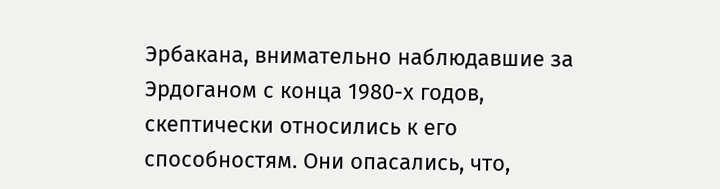Эрбакана, внимательно наблюдавшие за Эрдоганом с конца 1980-х годов, скептически относились к его способностям. Они опасались, что,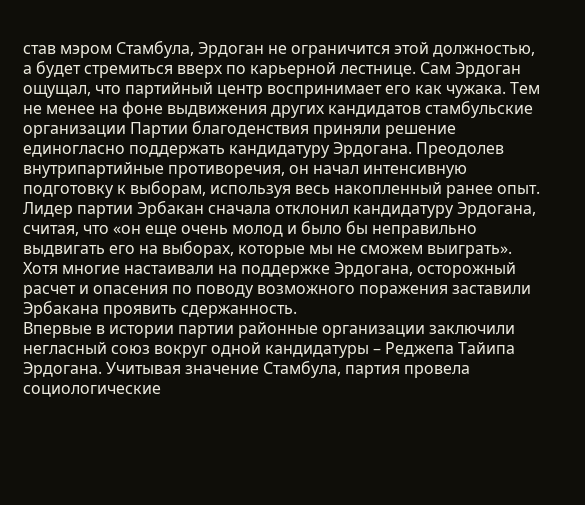став мэром Стамбула, Эрдоган не ограничится этой должностью, а будет стремиться вверх по карьерной лестнице. Сам Эрдоган ощущал, что партийный центр воспринимает его как чужака. Тем не менее на фоне выдвижения других кандидатов стамбульские организации Партии благоденствия приняли решение единогласно поддержать кандидатуру Эрдогана. Преодолев внутрипартийные противоречия, он начал интенсивную подготовку к выборам, используя весь накопленный ранее опыт.
Лидер партии Эрбакан сначала отклонил кандидатуру Эрдогана, считая, что «он еще очень молод и было бы неправильно выдвигать его на выборах, которые мы не сможем выиграть». Хотя многие настаивали на поддержке Эрдогана, осторожный расчет и опасения по поводу возможного поражения заставили Эрбакана проявить сдержанность.
Впервые в истории партии районные организации заключили негласный союз вокруг одной кандидатуры – Реджепа Тайипа Эрдогана. Учитывая значение Стамбула, партия провела социологические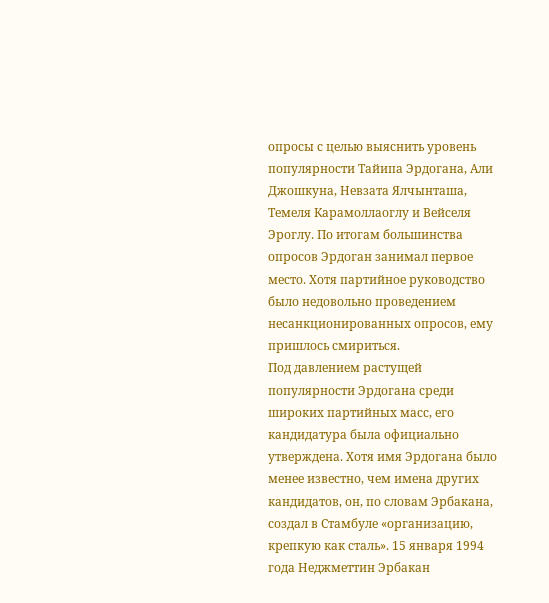опросы с целью выяснить уровень популярности Тайипа Эрдогана, Али Джошкуна, Невзата Ялчынташа, Темеля Карамоллаоглу и Вейселя Эроглу. По итогам большинства опросов Эрдоган занимал первое место. Хотя партийное руководство было недовольно проведением несанкционированных опросов, ему пришлось смириться.
Под давлением растущей популярности Эрдогана среди широких партийных масс, его кандидатура была официально утверждена. Хотя имя Эрдогана было менее известно, чем имена других кандидатов, он, по словам Эрбакана, создал в Стамбуле «организацию, крепкую как сталь». 15 января 1994 года Неджметтин Эрбакан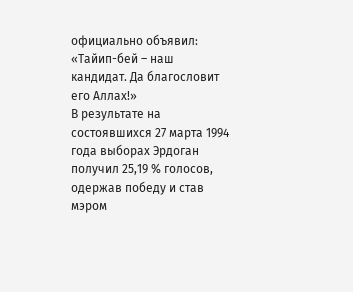официально объявил: «Тайип-бей – наш кандидат. Да благословит его Аллах!»
В результате на состоявшихся 27 марта 1994 года выборах Эрдоган получил 25,19 % голосов, одержав победу и став мэром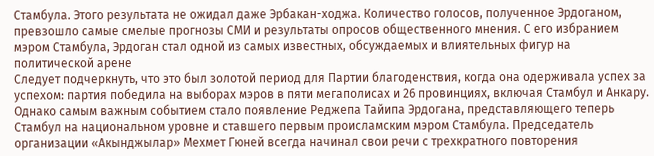Стамбула. Этого результата не ожидал даже Эрбакан-ходжа. Количество голосов, полученное Эрдоганом, превзошло самые смелые прогнозы СМИ и результаты опросов общественного мнения. С его избранием мэром Стамбула, Эрдоган стал одной из самых известных, обсуждаемых и влиятельных фигур на политической арене
Следует подчеркнуть, что это был золотой период для Партии благоденствия, когда она одерживала успех за успехом: партия победила на выборах мэров в пяти мегаполисах и 26 провинциях, включая Стамбул и Анкару. Однако самым важным событием стало появление Реджепа Тайипа Эрдогана, представляющего теперь Стамбул на национальном уровне и ставшего первым происламским мэром Стамбула. Председатель организации «Акынджылар» Мехмет Гюней всегда начинал свои речи с трехкратного повторения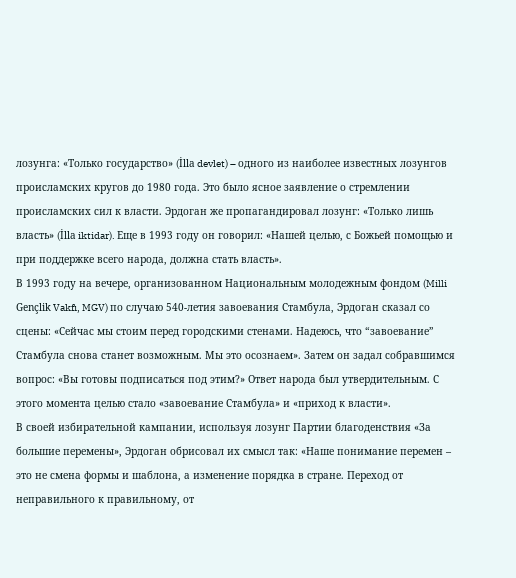лозунга: «Только государство» (İlla devlet) – одного из наиболее известных лозунгов происламских кругов до 1980 года. Это было ясное заявление о стремлении происламских сил к власти. Эрдоган же пропагандировал лозунг: «Только лишь власть» (İlla iktidar). Еще в 1993 году он говорил: «Нашей целью, с Божьей помощью и при поддержке всего народа, должна стать власть».
В 1993 году на вечере, организованном Национальным молодежным фондом (Milli Gençlik Vakfı, MGV) по случаю 540-летия завоевания Стамбула, Эрдоган сказал со сцены: «Сейчас мы стоим перед городскими стенами. Надеюсь, что “завоевание” Стамбула снова станет возможным. Мы это осознаем». Затем он задал собравшимся вопрос: «Вы готовы подписаться под этим?» Ответ народа был утвердительным. С этого момента целью стало «завоевание Стамбула» и «приход к власти».
В своей избирательной кампании, используя лозунг Партии благоденствия «За большие перемены», Эрдоган обрисовал их смысл так: «Наше понимание перемен – это не смена формы и шаблона, а изменение порядка в стране. Переход от неправильного к правильному, от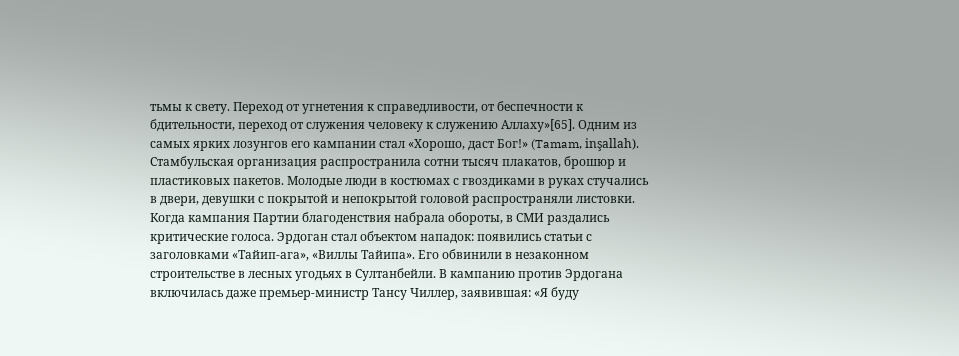тьмы к свету. Переход от угнетения к справедливости, от беспечности к бдительности, переход от служения человеку к служению Аллаху»[65]. Одним из самых ярких лозунгов его кампании стал «Хорошо, даст Бог!» (Tamam, inşallah). Стамбульская организация распространила сотни тысяч плакатов, брошюр и пластиковых пакетов. Молодые люди в костюмах с гвоздиками в руках стучались в двери, девушки с покрытой и непокрытой головой распространяли листовки.
Когда кампания Партии благоденствия набрала обороты, в СМИ раздались критические голоса. Эрдоган стал объектом нападок: появились статьи с заголовками «Тайип-ага», «Виллы Тайипа». Его обвинили в незаконном строительстве в лесных угодьях в Султанбейли. В кампанию против Эрдогана включилась даже премьер-министр Тансу Чиллер, заявившая: «Я буду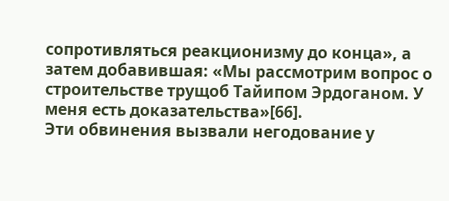сопротивляться реакционизму до конца», а затем добавившая: «Мы рассмотрим вопрос о строительстве трущоб Тайипом Эрдоганом. У меня есть доказательства»[66].
Эти обвинения вызвали негодование у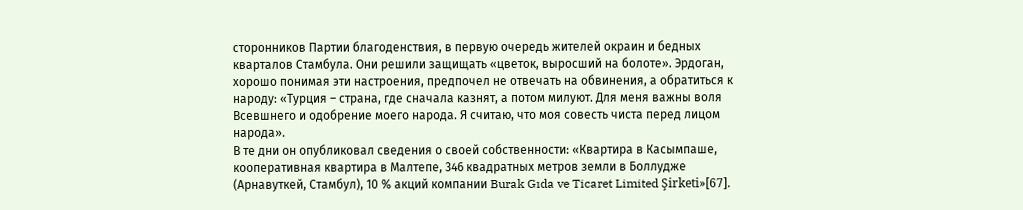сторонников Партии благоденствия, в первую очередь жителей окраин и бедных кварталов Стамбула. Они решили защищать «цветок, выросший на болоте». Эрдоган, хорошо понимая эти настроения, предпочел не отвечать на обвинения, а обратиться к народу: «Турция – страна, где сначала казнят, а потом милуют. Для меня важны воля Всевшнего и одобрение моего народа. Я считаю, что моя совесть чиста перед лицом народа».
В те дни он опубликовал сведения о своей собственности: «Квартира в Касымпаше, кооперативная квартира в Малтепе, 346 квадратных метров земли в Боллудже (Арнавуткей, Стамбул), 10 % акций компании Burak Gıda ve Ticaret Limited Şirketi»[67].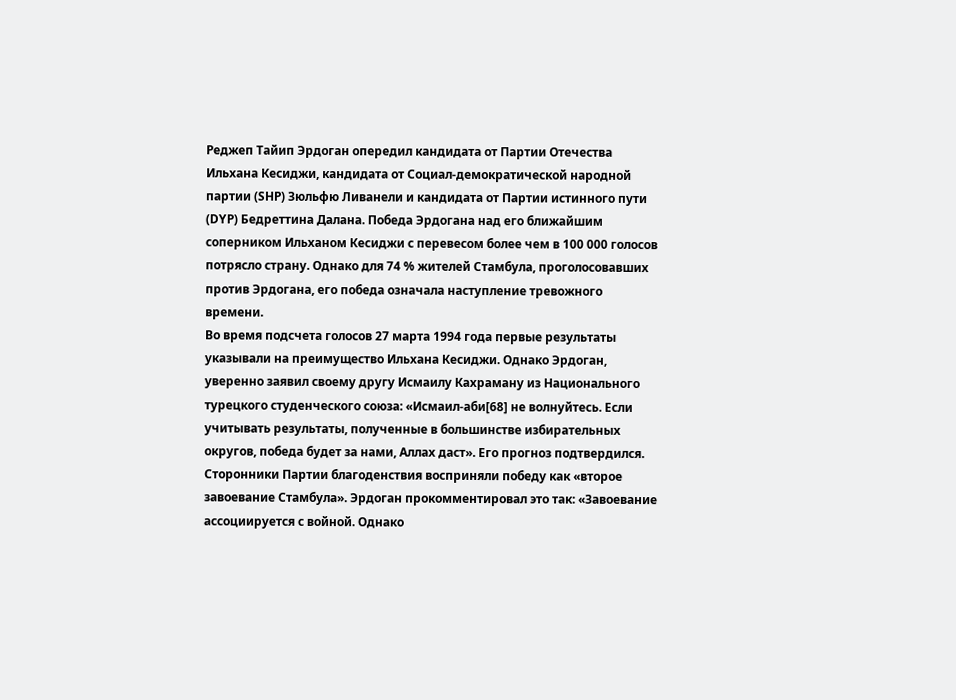Реджеп Тайип Эрдоган опередил кандидата от Партии Отечества Ильхана Кесиджи, кандидата от Социал-демократической народной партии (SHP) Зюльфю Ливанели и кандидата от Партии истинного пути (DYP) Бедреттина Далана. Победа Эрдогана над его ближайшим соперником Ильханом Кесиджи с перевесом более чем в 100 000 голосов потрясло страну. Однако для 74 % жителей Стамбула, проголосовавших против Эрдогана, его победа означала наступление тревожного времени.
Во время подсчета голосов 27 марта 1994 года первые результаты указывали на преимущество Ильхана Кесиджи. Однако Эрдоган, уверенно заявил своему другу Исмаилу Кахраману из Национального турецкого студенческого союза: «Исмаил-аби[68] не волнуйтесь. Если учитывать результаты, полученные в большинстве избирательных округов, победа будет за нами, Аллах даст». Его прогноз подтвердился.
Сторонники Партии благоденствия восприняли победу как «второе завоевание Стамбула». Эрдоган прокомментировал это так: «Завоевание ассоциируется с войной. Однако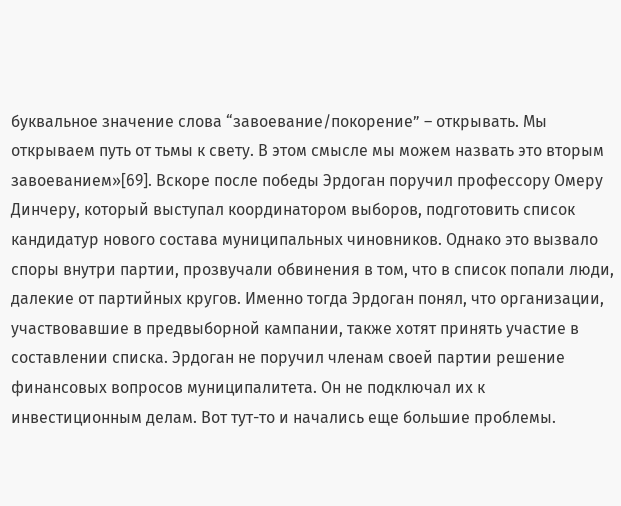буквальное значение слова “завоевание/покорение” – открывать. Мы открываем путь от тьмы к свету. В этом смысле мы можем назвать это вторым завоеванием»[69]. Вскоре после победы Эрдоган поручил профессору Омеру Динчеру, который выступал координатором выборов, подготовить список кандидатур нового состава муниципальных чиновников. Однако это вызвало споры внутри партии, прозвучали обвинения в том, что в список попали люди, далекие от партийных кругов. Именно тогда Эрдоган понял, что организации, участвовавшие в предвыборной кампании, также хотят принять участие в составлении списка. Эрдоган не поручил членам своей партии решение финансовых вопросов муниципалитета. Он не подключал их к инвестиционным делам. Вот тут-то и начались еще большие проблемы.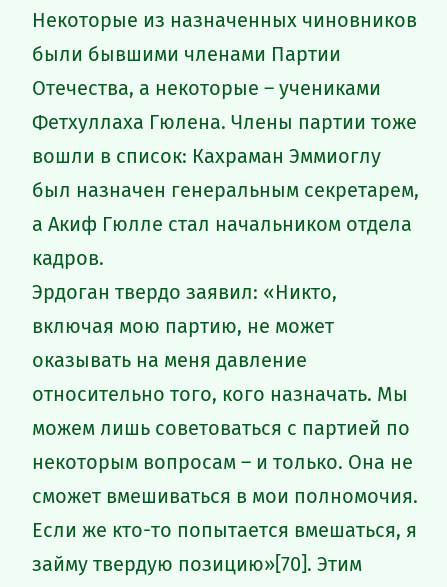Некоторые из назначенных чиновников были бывшими членами Партии Отечества, а некоторые – учениками Фетхуллаха Гюлена. Члены партии тоже вошли в список: Кахраман Эммиоглу был назначен генеральным секретарем, а Акиф Гюлле стал начальником отдела кадров.
Эрдоган твердо заявил: «Никто, включая мою партию, не может оказывать на меня давление относительно того, кого назначать. Мы можем лишь советоваться с партией по некоторым вопросам – и только. Она не сможет вмешиваться в мои полномочия. Если же кто-то попытается вмешаться, я займу твердую позицию»[70]. Этим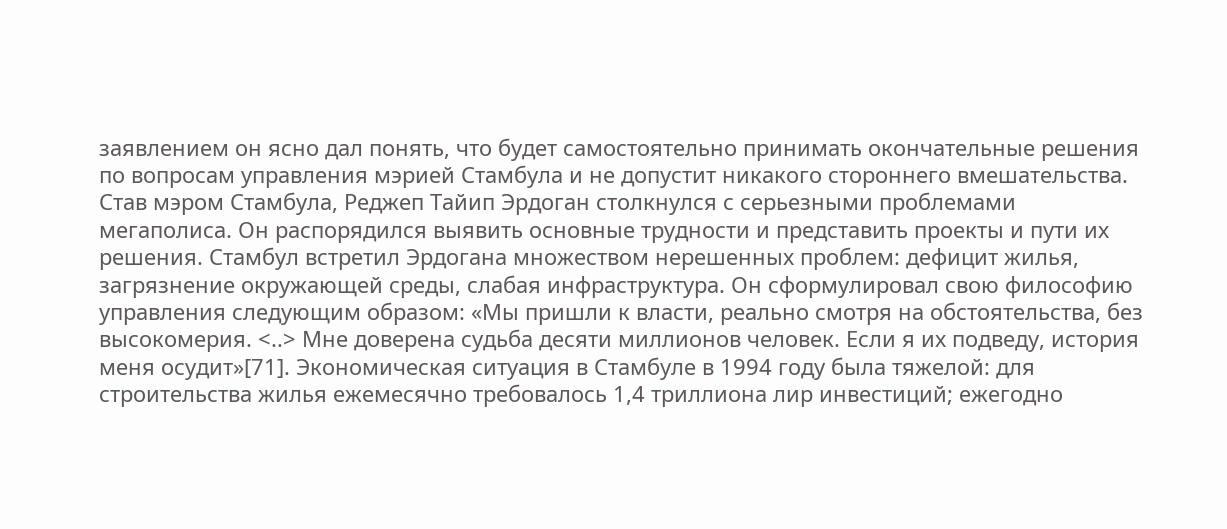заявлением он ясно дал понять, что будет самостоятельно принимать окончательные решения по вопросам управления мэрией Стамбула и не допустит никакого стороннего вмешательства.
Став мэром Стамбула, Реджеп Тайип Эрдоган столкнулся с серьезными проблемами мегаполиса. Он распорядился выявить основные трудности и представить проекты и пути их решения. Стамбул встретил Эрдогана множеством нерешенных проблем: дефицит жилья, загрязнение окружающей среды, слабая инфраструктура. Он сформулировал свою философию управления следующим образом: «Мы пришли к власти, реально смотря на обстоятельства, без высокомерия. <..> Мне доверена судьба десяти миллионов человек. Если я их подведу, история меня осудит»[71]. Экономическая ситуация в Стамбуле в 1994 году была тяжелой: для строительства жилья ежемесячно требовалось 1,4 триллиона лир инвестиций; ежегодно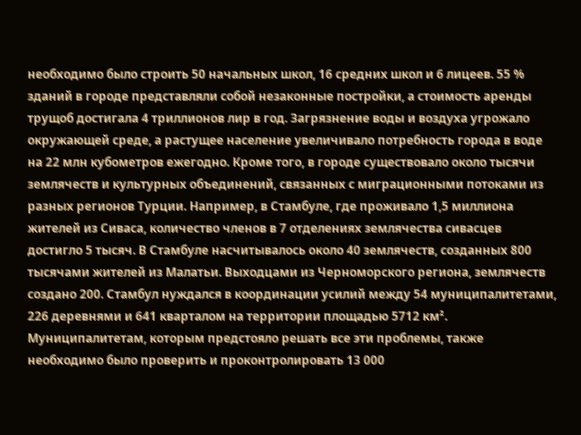необходимо было строить 50 начальных школ, 16 средних школ и 6 лицеев. 55 % зданий в городе представляли собой незаконные постройки, а стоимость аренды трущоб достигала 4 триллионов лир в год. Загрязнение воды и воздуха угрожало окружающей среде, а растущее население увеличивало потребность города в воде на 22 млн кубометров ежегодно. Кроме того, в городе существовало около тысячи землячеств и культурных объединений, связанных с миграционными потоками из разных регионов Турции. Например, в Стамбуле, где проживало 1,5 миллиона жителей из Сиваса, количество членов в 7 отделениях землячества сивасцев достигло 5 тысяч. В Стамбуле насчитывалось около 40 землячеств, созданных 800 тысячами жителей из Малатьи. Выходцами из Черноморского региона, землячеств создано 200. Стамбул нуждался в координации усилий между 54 муниципалитетами, 226 деревнями и 641 кварталом на территории площадью 5712 км². Муниципалитетам, которым предстояло решать все эти проблемы, также необходимо было проверить и проконтролировать 13 000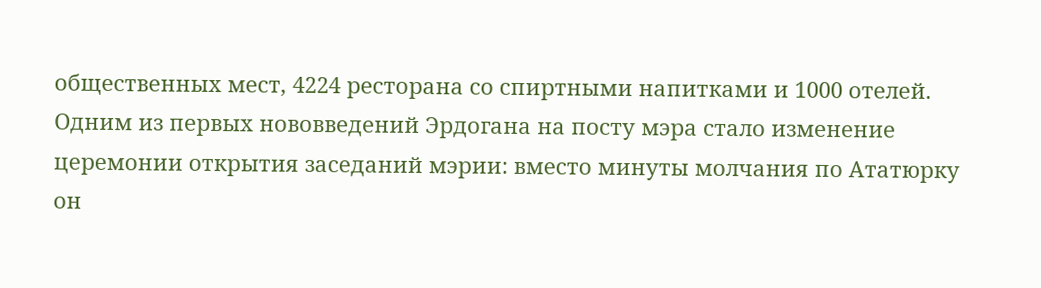общественных мест, 4224 ресторана со спиртными напитками и 1000 отелей.
Одним из первых нововведений Эрдогана на посту мэра стало изменение церемонии открытия заседаний мэрии: вместо минуты молчания по Ататюрку он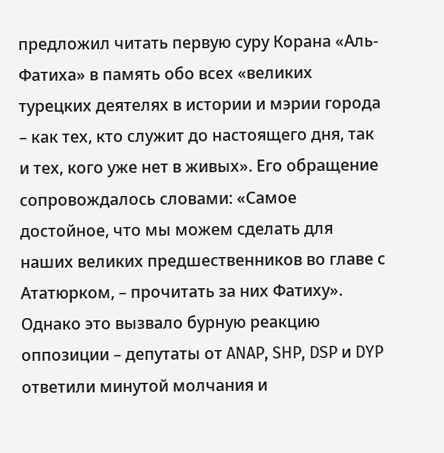предложил читать первую суру Корана «Аль-Фатиха» в память обо всех «великих турецких деятелях в истории и мэрии города – как тех, кто служит до настоящего дня, так и тех, кого уже нет в живых». Его обращение сопровождалось словами: «Самое достойное, что мы можем сделать для наших великих предшественников во главе с Ататюрком, – прочитать за них Фатиху». Однако это вызвало бурную реакцию оппозиции – депутаты от ANAP, SHP, DSP и DYP ответили минутой молчания и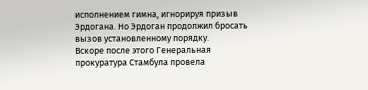исполнением гимна, игнорируя призыв Эрдогана. Но Эрдоган продолжил бросать вызов установленному порядку.
Вскоре после этого Генеральная прокуратура Стамбула провела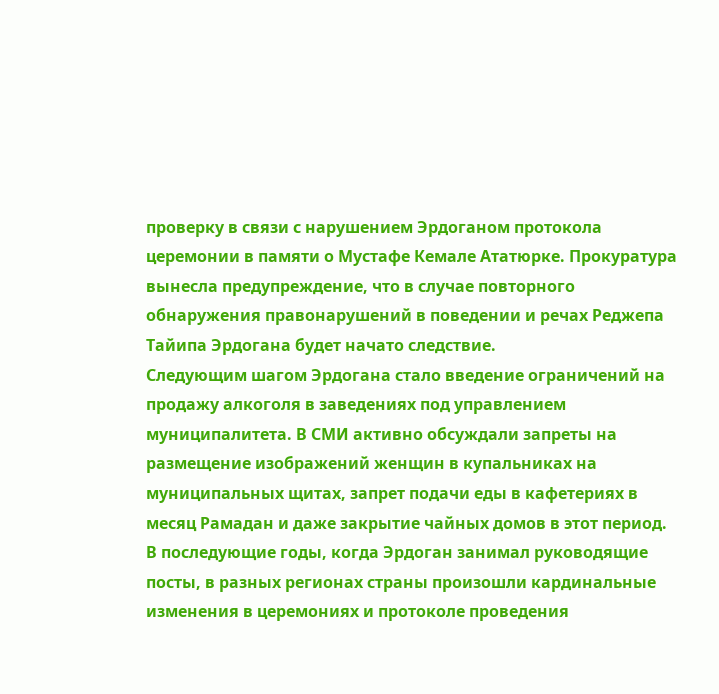проверку в связи с нарушением Эрдоганом протокола церемонии в памяти о Мустафе Кемале Ататюрке. Прокуратура вынесла предупреждение, что в случае повторного обнаружения правонарушений в поведении и речах Реджепа Тайипа Эрдогана будет начато следствие.
Следующим шагом Эрдогана стало введение ограничений на продажу алкоголя в заведениях под управлением муниципалитета. В СМИ активно обсуждали запреты на размещение изображений женщин в купальниках на муниципальных щитах, запрет подачи еды в кафетериях в месяц Рамадан и даже закрытие чайных домов в этот период.
В последующие годы, когда Эрдоган занимал руководящие посты, в разных регионах страны произошли кардинальные изменения в церемониях и протоколе проведения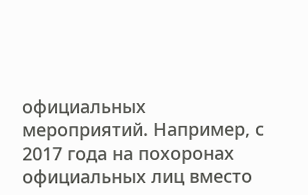официальных мероприятий. Например, с 2017 года на похоронах официальных лиц вместо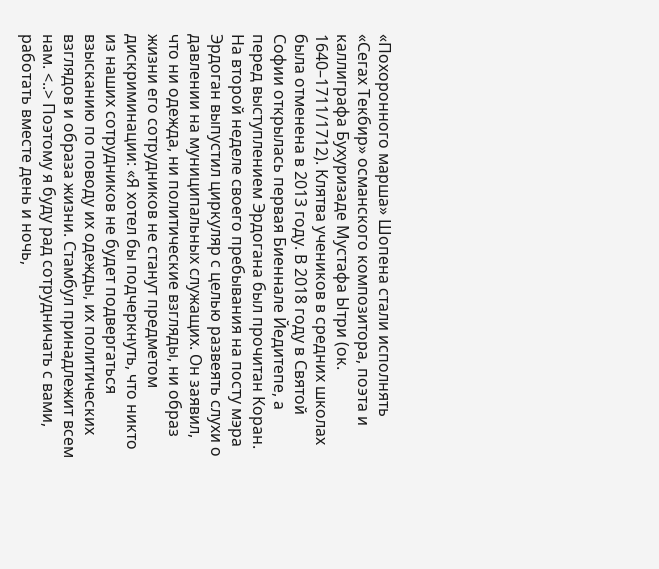«Похоронного марша» Шопена стали исполнять «Сегах Текбир» османского композитора, поэта и каллиграфа Бухуризаде Мустафа Ытри (ок. 1640–1711/1712). Клятва учеников в средних школах была отменена в 2013 году. В 2018 году в Святой Софии открылась первая Биеннале Йедитепе, а перед выступлением Эрдогана был прочитан Коран.
На второй неделе своего пребывания на посту мэра Эрдоган выпустил циркуляр с целью развеять слухи о давлении на муниципальных служащих. Он заявил, что ни одежда, ни политические взгляды, ни образ жизни его сотрудников не станут предметом дискриминации: «Я хотел бы подчеркнуть, что никто из наших сотрудников не будет подвергаться взысканию по поводу их одежды, их политических взглядов и образа жизни. Стамбул принадлежит всем нам. <..> Поэтому я буду рад сотрудничать с вами, работать вместе день и ночь,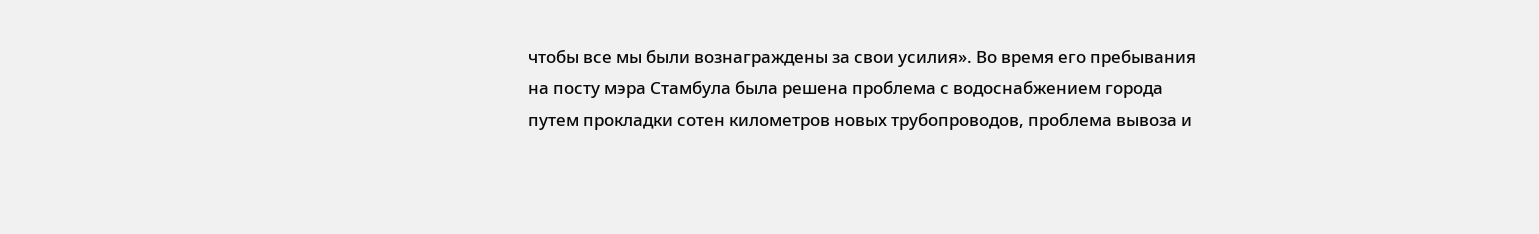чтобы все мы были вознаграждены за свои усилия». Во время его пребывания на посту мэра Стамбула была решена проблема с водоснабжением города путем прокладки сотен километров новых трубопроводов, проблема вывоза и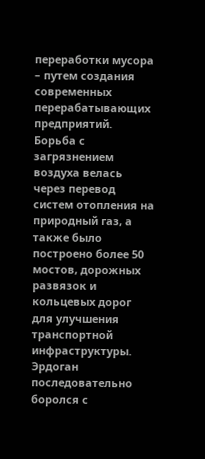переработки мусора – путем создания современных перерабатывающих предприятий. Борьба с загрязнением воздуха велась через перевод систем отопления на природный газ, а также было построено более 50 мостов, дорожных развязок и кольцевых дорог для улучшения транспортной инфраструктуры. Эрдоган последовательно боролся с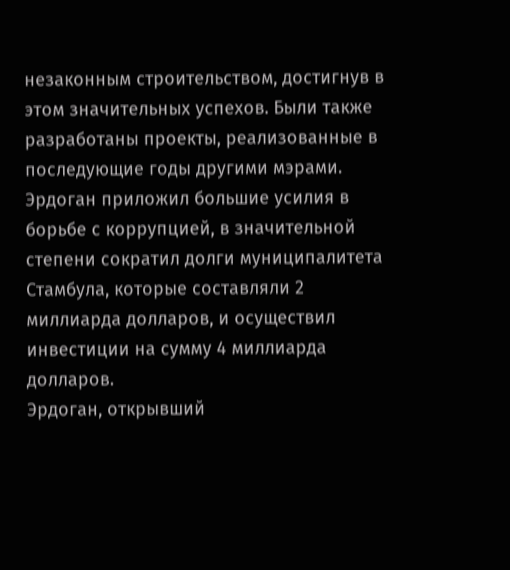незаконным строительством, достигнув в этом значительных успехов. Были также разработаны проекты, реализованные в последующие годы другими мэрами.
Эрдоган приложил большие усилия в борьбе с коррупцией, в значительной степени сократил долги муниципалитета Стамбула, которые составляли 2 миллиарда долларов, и осуществил инвестиции на сумму 4 миллиарда долларов.
Эрдоган, открывший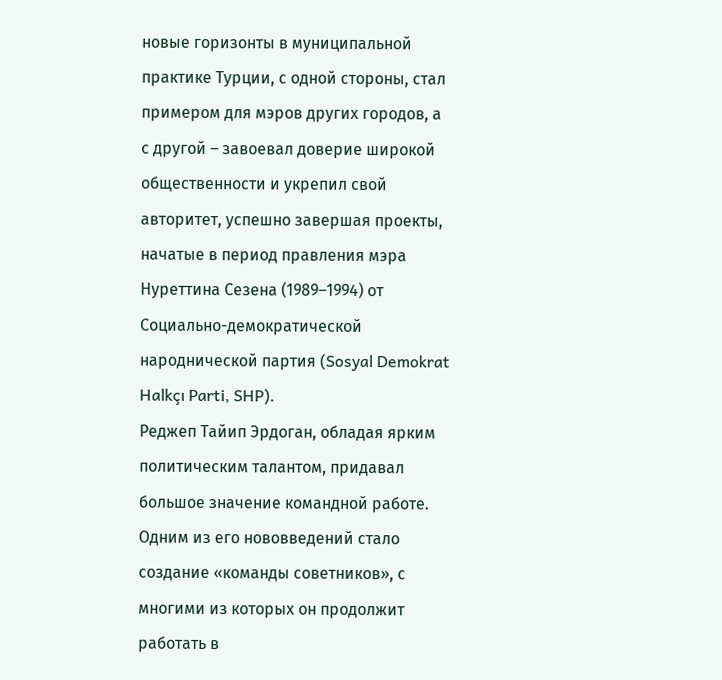новые горизонты в муниципальной практике Турции, с одной стороны, стал примером для мэров других городов, а с другой – завоевал доверие широкой общественности и укрепил свой авторитет, успешно завершая проекты, начатые в период правления мэра Нуреттина Сезена (1989–1994) от Социально-демократической народнической партия (Sosyal Demokrat Halkçı Parti, SHP).
Реджеп Тайип Эрдоган, обладая ярким политическим талантом, придавал большое значение командной работе. Одним из его нововведений стало создание «команды советников», с многими из которых он продолжит работать в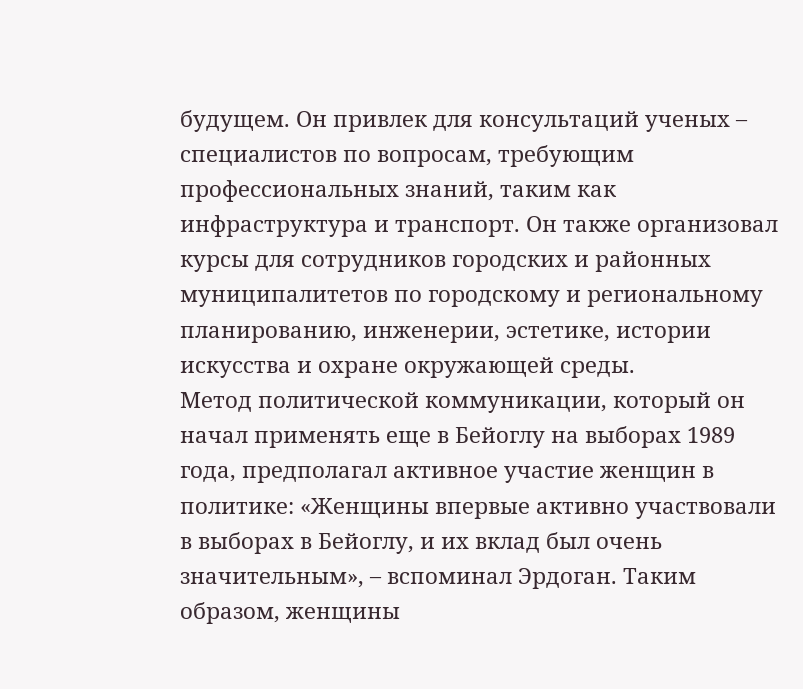будущем. Он привлек для консультаций ученых – специалистов по вопросам, требующим профессиональных знаний, таким как инфраструктура и транспорт. Он также организовал курсы для сотрудников городских и районных муниципалитетов по городскому и региональному планированию, инженерии, эстетике, истории искусства и охране окружающей среды.
Метод политической коммуникации, который он начал применять еще в Бейоглу на выборах 1989 года, предполагал активное участие женщин в политике: «Женщины впервые активно участвовали в выборах в Бейоглу, и их вклад был очень значительным», – вспоминал Эрдоган. Таким образом, женщины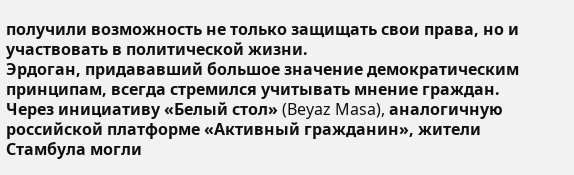получили возможность не только защищать свои права, но и участвовать в политической жизни.
Эрдоган, придававший большое значение демократическим принципам, всегда стремился учитывать мнение граждан. Через инициативу «Белый стол» (Beyaz Masa), аналогичную российской платформе «Активный гражданин», жители Стамбула могли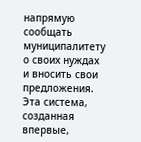напрямую сообщать муниципалитету о своих нуждах и вносить свои предложения. Эта система, созданная впервые,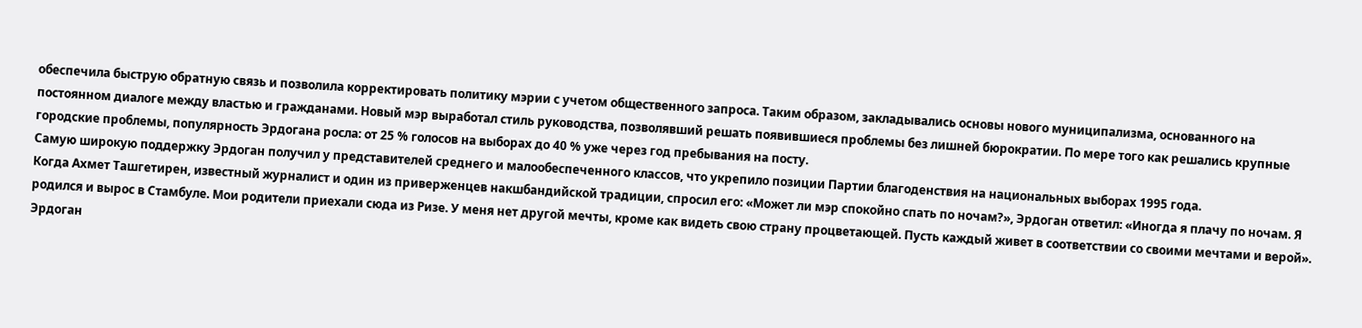обеспечила быструю обратную связь и позволила корректировать политику мэрии с учетом общественного запроса. Таким образом, закладывались основы нового муниципализма, основанного на постоянном диалоге между властью и гражданами. Новый мэр выработал стиль руководства, позволявший решать появившиеся проблемы без лишней бюрократии. По мере того как решались крупные городские проблемы, популярность Эрдогана росла: от 25 % голосов на выборах до 40 % уже через год пребывания на посту.
Самую широкую поддержку Эрдоган получил у представителей среднего и малообеспеченного классов, что укрепило позиции Партии благоденствия на национальных выборах 1995 года.
Когда Ахмет Ташгетирен, известный журналист и один из приверженцев накшбандийской традиции, спросил его: «Может ли мэр спокойно спать по ночам?», Эрдоган ответил: «Иногда я плачу по ночам. Я родился и вырос в Стамбуле. Мои родители приехали сюда из Ризе. У меня нет другой мечты, кроме как видеть свою страну процветающей. Пусть каждый живет в соответствии со своими мечтами и верой».
Эрдоган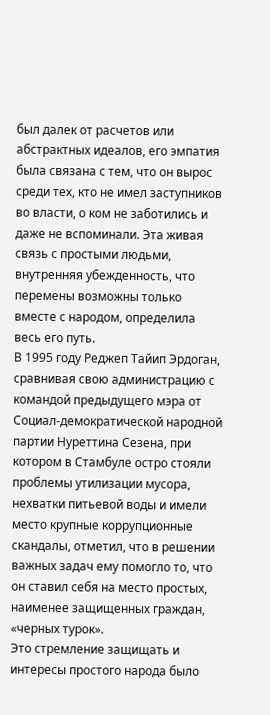был далек от расчетов или абстрактных идеалов, его эмпатия была связана с тем, что он вырос среди тех, кто не имел заступников во власти, о ком не заботились и даже не вспоминали. Эта живая связь с простыми людьми, внутренняя убежденность, что перемены возможны только вместе с народом, определила весь его путь.
В 1995 году Реджеп Тайип Эрдоган, сравнивая свою администрацию с командой предыдущего мэра от Социал-демократической народной партии Нуреттина Сезена, при котором в Стамбуле остро стояли проблемы утилизации мусора, нехватки питьевой воды и имели место крупные коррупционные скандалы, отметил, что в решении важных задач ему помогло то, что он ставил себя на место простых, наименее защищенных граждан, «черных турок».
Это стремление защищать и интересы простого народа было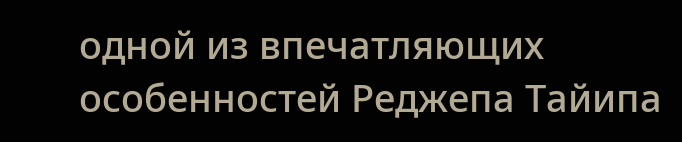одной из впечатляющих особенностей Реджепа Тайипа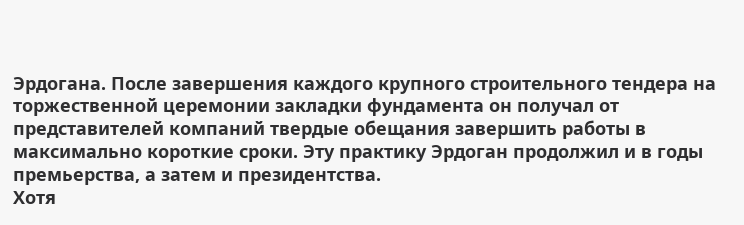Эрдогана. После завершения каждого крупного строительного тендера на торжественной церемонии закладки фундамента он получал от представителей компаний твердые обещания завершить работы в максимально короткие сроки. Эту практику Эрдоган продолжил и в годы премьерства, а затем и президентства.
Хотя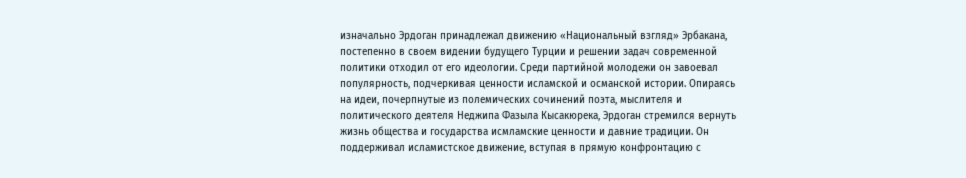изначально Эрдоган принадлежал движению «Национальный взгляд» Эрбакана, постепенно в своем видении будущего Турции и решении задач современной политики отходил от его идеологии. Среди партийной молодежи он завоевал популярность, подчеркивая ценности исламской и османской истории. Опираясь на идеи, почерпнутые из полемических сочинений поэта, мыслителя и политического деятеля Неджипа Фазыла Кысакюрека, Эрдоган стремился вернуть жизнь общества и государства исмламские ценности и давние традиции. Он поддерживал исламистское движение, вступая в прямую конфронтацию с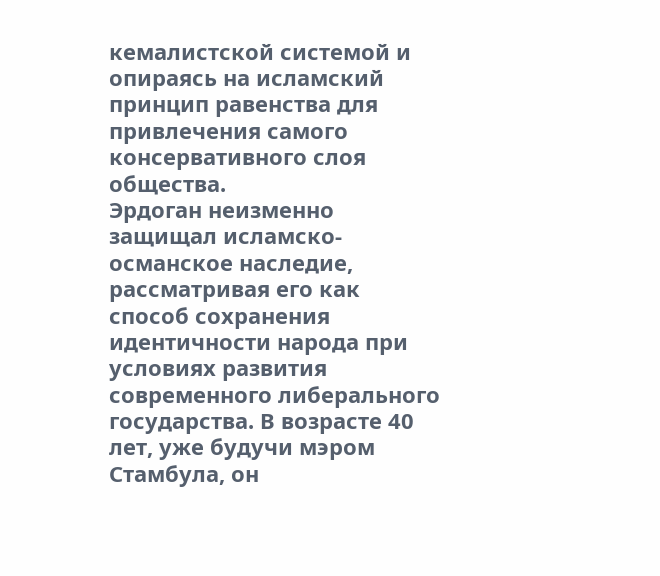кемалистской системой и опираясь на исламский принцип равенства для привлечения самого консервативного слоя общества.
Эрдоган неизменно защищал исламско-османское наследие, рассматривая его как способ сохранения идентичности народа при условиях развития современного либерального государства. В возрасте 40 лет, уже будучи мэром Стамбула, он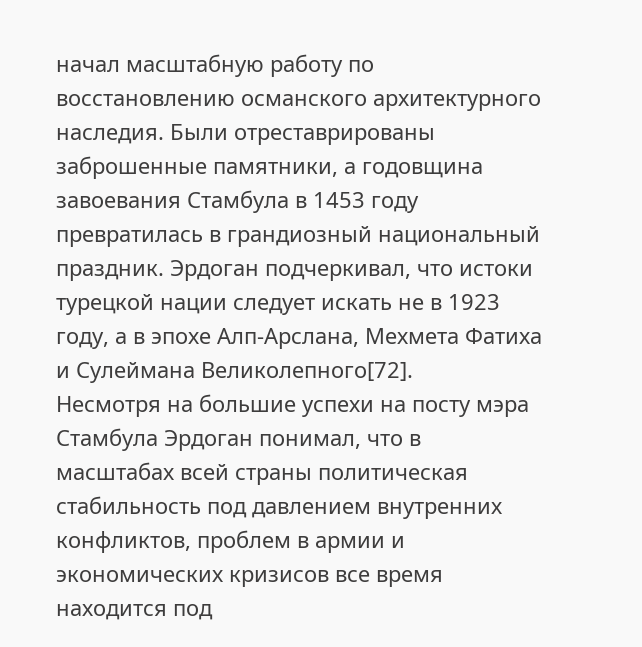начал масштабную работу по восстановлению османского архитектурного наследия. Были отреставрированы заброшенные памятники, а годовщина завоевания Стамбула в 1453 году превратилась в грандиозный национальный праздник. Эрдоган подчеркивал, что истоки турецкой нации следует искать не в 1923 году, а в эпохе Алп-Арслана, Мехмета Фатиха и Сулеймана Великолепного[72].
Несмотря на большие успехи на посту мэра Стамбула Эрдоган понимал, что в масштабах всей страны политическая стабильность под давлением внутренних конфликтов, проблем в армии и экономических кризисов все время находится под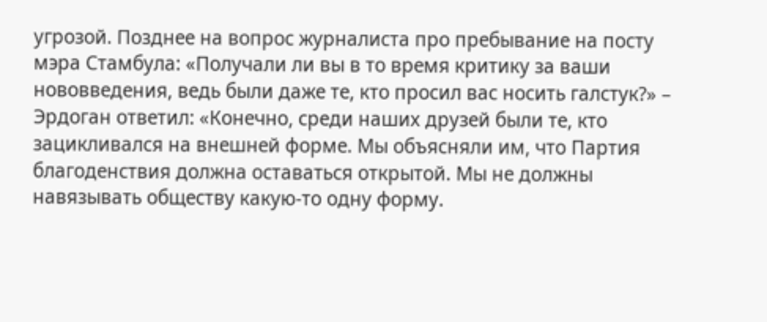угрозой. Позднее на вопрос журналиста про пребывание на посту мэра Стамбула: «Получали ли вы в то время критику за ваши нововведения, ведь были даже те, кто просил вас носить галстук?» – Эрдоган ответил: «Конечно, среди наших друзей были те, кто зацикливался на внешней форме. Мы объясняли им, что Партия благоденствия должна оставаться открытой. Мы не должны навязывать обществу какую-то одну форму.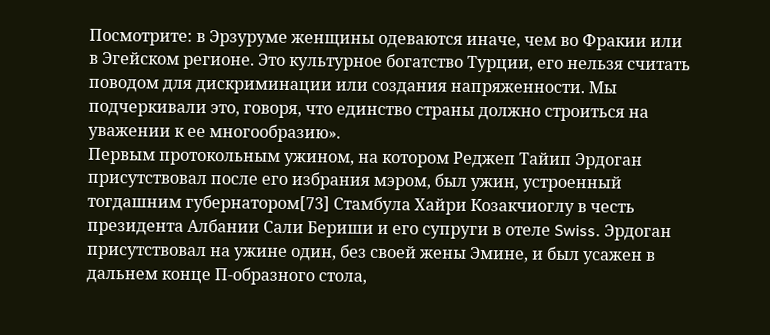Посмотрите: в Эрзуруме женщины одеваются иначе, чем во Фракии или в Эгейском регионе. Это культурное богатство Турции, его нельзя считать поводом для дискриминации или создания напряженности. Мы подчеркивали это, говоря, что единство страны должно строиться на уважении к ее многообразию».
Первым протокольным ужином, на котором Реджеп Тайип Эрдоган присутствовал после его избрания мэром, был ужин, устроенный тогдашним губернатором[73] Стамбула Хайри Козакчиоглу в честь президента Албании Сали Бериши и его супруги в отеле Swiss. Эрдоган присутствовал на ужине один, без своей жены Эмине, и был усажен в дальнем конце П-образного стола,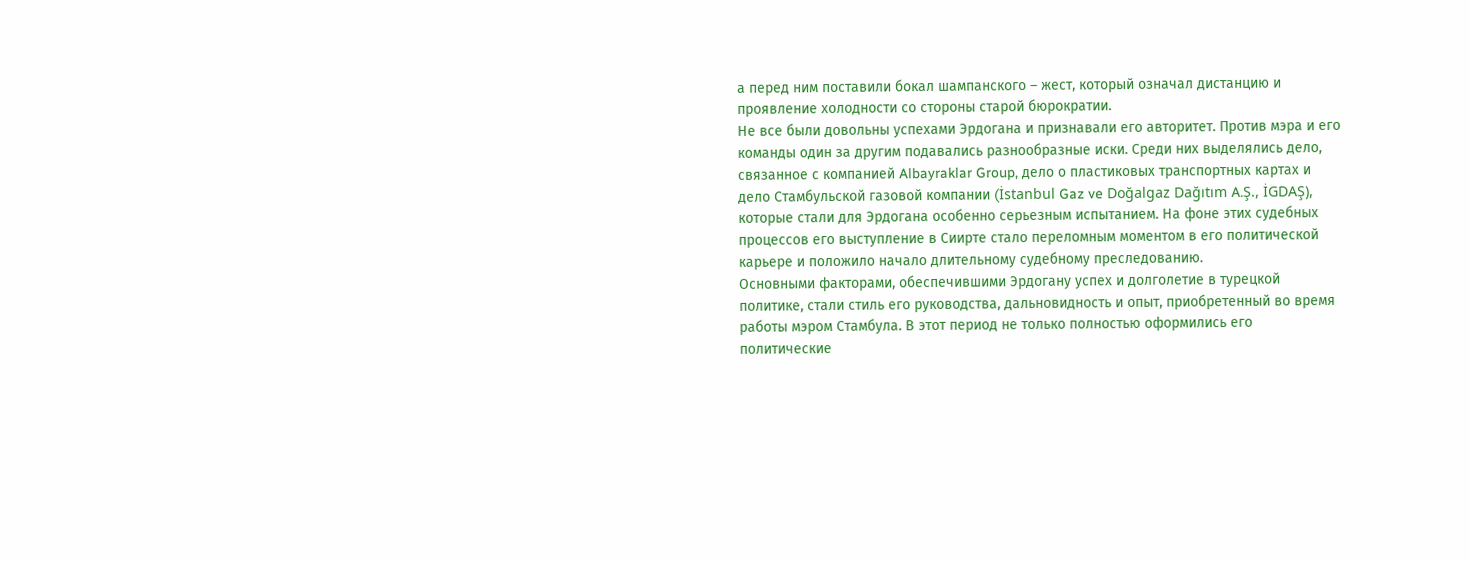а перед ним поставили бокал шампанского – жест, который означал дистанцию и проявление холодности со стороны старой бюрократии.
Не все были довольны успехами Эрдогана и признавали его авторитет. Против мэра и его команды один за другим подавались разнообразные иски. Среди них выделялись дело, связанное с компанией Albayraklar Group, дело о пластиковых транспортных картах и дело Стамбульской газовой компании (İstanbul Gaz ve Doğalgaz Dağıtım A.Ş., İGDAŞ), которые стали для Эрдогана особенно серьезным испытанием. На фоне этих судебных процессов его выступление в Сиирте стало переломным моментом в его политической карьере и положило начало длительному судебному преследованию.
Основными факторами, обеспечившими Эрдогану успех и долголетие в турецкой политике, стали стиль его руководства, дальновидность и опыт, приобретенный во время работы мэром Стамбула. В этот период не только полностью оформились его политические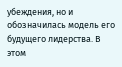убеждения, но и обозначилась модель его будущего лидерства. В этом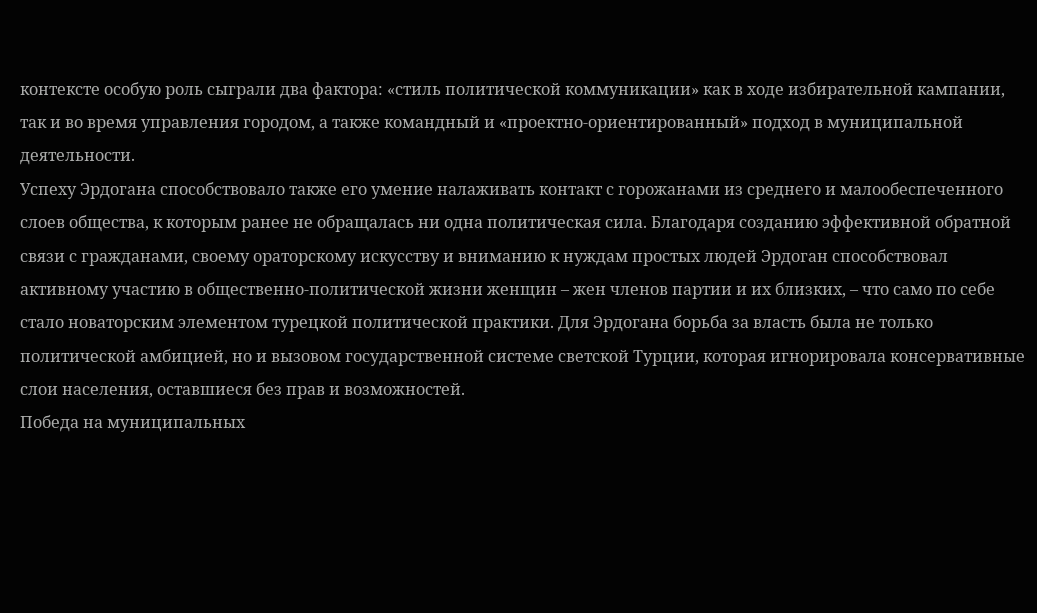контексте особую роль сыграли два фактора: «стиль политической коммуникации» как в ходе избирательной кампании, так и во время управления городом, а также командный и «проектно-ориентированный» подход в муниципальной деятельности.
Успеху Эрдогана способствовало также его умение налаживать контакт с горожанами из среднего и малообеспеченного слоев общества, к которым ранее не обращалась ни одна политическая сила. Благодаря созданию эффективной обратной связи с гражданами, своему ораторскому искусству и вниманию к нуждам простых людей Эрдоган способствовал активному участию в общественно-политической жизни женщин – жен членов партии и их близких, – что само по себе стало новаторским элементом турецкой политической практики. Для Эрдогана борьба за власть была не только политической амбицией, но и вызовом государственной системе светской Турции, которая игнорировала консервативные слои населения, оставшиеся без прав и возможностей.
Победа на муниципальных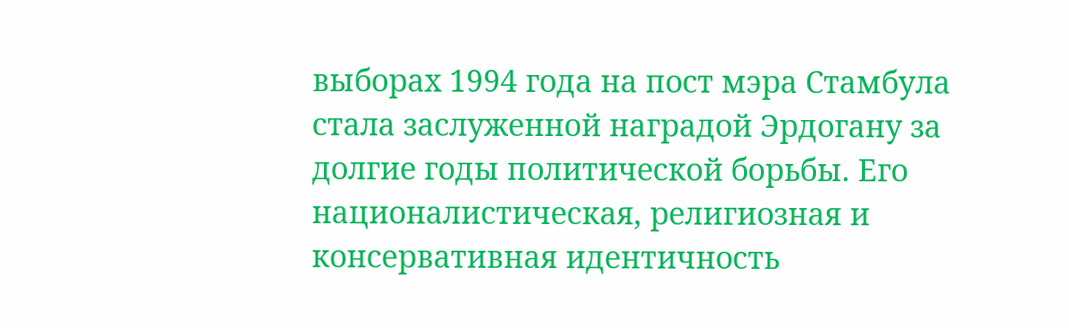выборах 1994 года на пост мэра Стамбула стала заслуженной наградой Эрдогану за долгие годы политической борьбы. Его националистическая, религиозная и консервативная идентичность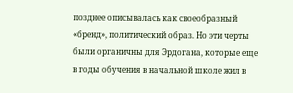позднее описывалась как своеобразный «бренд», политический образ. Но эти черты были органичны для Эрдогана, которые еще в годы обучения в начальной школе жил в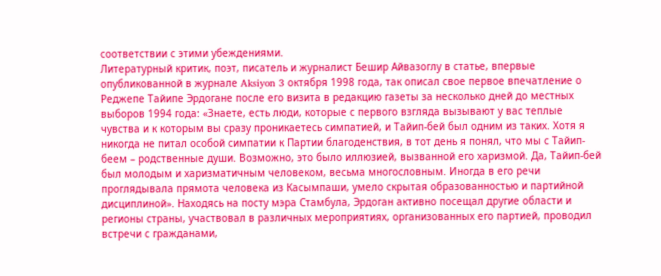соответствии с этими убеждениями.
Литературный критик, поэт, писатель и журналист Бешир Айвазоглу в статье, впервые опубликованной в журнале Aksiyon 3 октября 1998 года, так описал свое первое впечатление о Реджепе Тайипе Эрдогане после его визита в редакцию газеты за несколько дней до местных выборов 1994 года: «Знаете, есть люди, которые с первого взгляда вызывают у вас теплые чувства и к которым вы сразу проникаетесь симпатией, и Тайип-бей был одним из таких. Хотя я никогда не питал особой симпатии к Партии благоденствия, в тот день я понял, что мы с Тайип-беем – родственные души. Возможно, это было иллюзией, вызванной его харизмой. Да, Тайип-бей был молодым и харизматичным человеком, весьма многословным. Иногда в его речи проглядывала прямота человека из Касымпаши, умело скрытая образованностью и партийной дисциплиной». Находясь на посту мэра Стамбула, Эрдоган активно посещал другие области и регионы страны, участвовал в различных мероприятиях, организованных его партией, проводил встречи с гражданами,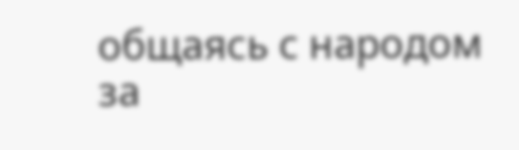общаясь с народом за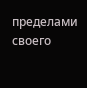пределами своего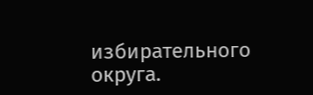избирательного округа.